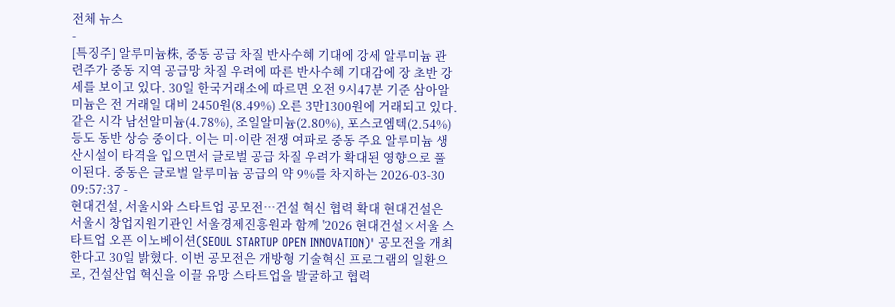전체 뉴스
-
[특징주] 알루미늄株, 중동 공급 차질 반사수혜 기대에 강세 알루미늄 관련주가 중동 지역 공급망 차질 우려에 따른 반사수혜 기대감에 장 초반 강세를 보이고 있다. 30일 한국거래소에 따르면 오전 9시47분 기준 삼아알미늄은 전 거래일 대비 2450원(8.49%) 오른 3만1300원에 거래되고 있다. 같은 시각 남선알미늄(4.78%), 조일알미늄(2.80%), 포스코엠텍(2.54%) 등도 동반 상승 중이다. 이는 미·이란 전쟁 여파로 중동 주요 알루미늄 생산시설이 타격을 입으면서 글로벌 공급 차질 우려가 확대된 영향으로 풀이된다. 중동은 글로벌 알루미늄 공급의 약 9%를 차지하는 2026-03-30 09:57:37 -
현대건설, 서울시와 스타트업 공모전…건설 혁신 협력 확대 현대건설은 서울시 창업지원기관인 서울경제진흥원과 함께 '2026 현대건설×서울 스타트업 오픈 이노베이션(SEOUL STARTUP OPEN INNOVATION)' 공모전을 개최한다고 30일 밝혔다. 이번 공모전은 개방형 기술혁신 프로그램의 일환으로, 건설산업 혁신을 이끌 유망 스타트업을 발굴하고 협력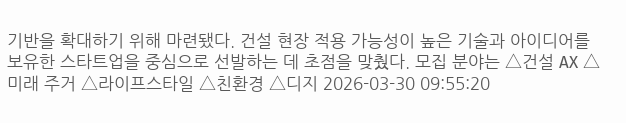기반을 확대하기 위해 마련됐다. 건설 현장 적용 가능성이 높은 기술과 아이디어를 보유한 스타트업을 중심으로 선발하는 데 초점을 맞췄다. 모집 분야는 △건설 AX △미래 주거 △라이프스타일 △친환경 △디지 2026-03-30 09:55:20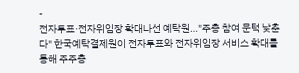-
전자투표·전자위임장 확대나선 예탁원…"주총 참여 문턱 낮춘다" 한국예탁결제원이 전자투표와 전자위임장 서비스 확대를 통해 주주총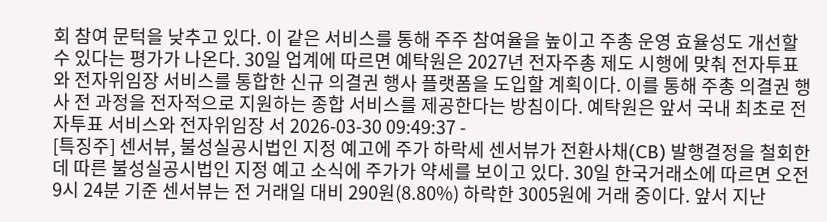회 참여 문턱을 낮추고 있다. 이 같은 서비스를 통해 주주 참여율을 높이고 주총 운영 효율성도 개선할 수 있다는 평가가 나온다. 30일 업계에 따르면 예탁원은 2027년 전자주총 제도 시행에 맞춰 전자투표와 전자위임장 서비스를 통합한 신규 의결권 행사 플랫폼을 도입할 계획이다. 이를 통해 주총 의결권 행사 전 과정을 전자적으로 지원하는 종합 서비스를 제공한다는 방침이다. 예탁원은 앞서 국내 최초로 전자투표 서비스와 전자위임장 서 2026-03-30 09:49:37 -
[특징주] 센서뷰, 불성실공시법인 지정 예고에 주가 하락세 센서뷰가 전환사채(CB) 발행결정을 철회한 데 따른 불성실공시법인 지정 예고 소식에 주가가 약세를 보이고 있다. 30일 한국거래소에 따르면 오전 9시 24분 기준 센서뷰는 전 거래일 대비 290원(8.80%) 하락한 3005원에 거래 중이다. 앞서 지난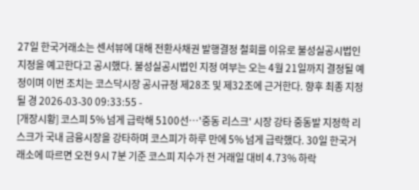27일 한국거래소는 센서뷰에 대해 전환사채권 발행결정 철회를 이유로 불성실공시법인지정을 예고한다고 공시했다. 불성실공시법인 지정 여부는 오는 4월 21일까지 결정될 예정이며 이번 조치는 코스닥시장 공시규정 제28조 및 제32조에 근거한다. 향후 최종 지정될 경 2026-03-30 09:33:55 -
[개장시황] 코스피 5% 넘게 급락해 5100선…'중동 리스크' 시장 강타 중동발 지정학 리스크가 국내 금융시장을 강타하며 코스피가 하루 만에 5% 넘게 급락했다. 30일 한국거래소에 따르면 오전 9시 7분 기준 코스피 지수가 전 거래일 대비 4.73% 하락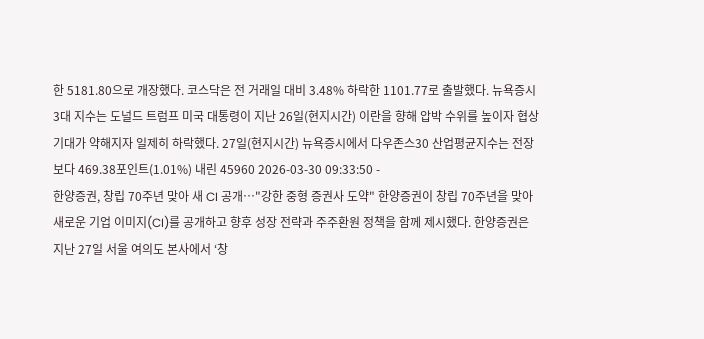한 5181.80으로 개장했다. 코스닥은 전 거래일 대비 3.48% 하락한 1101.77로 출발했다. 뉴욕증시 3대 지수는 도널드 트럼프 미국 대통령이 지난 26일(현지시간) 이란을 향해 압박 수위를 높이자 협상 기대가 약해지자 일제히 하락했다. 27일(현지시간) 뉴욕증시에서 다우존스30 산업평균지수는 전장보다 469.38포인트(1.01%) 내린 45960 2026-03-30 09:33:50 -
한양증권, 창립 70주년 맞아 새 CI 공개…"강한 중형 증권사 도약" 한양증권이 창립 70주년을 맞아 새로운 기업 이미지(CI)를 공개하고 향후 성장 전략과 주주환원 정책을 함께 제시했다. 한양증권은 지난 27일 서울 여의도 본사에서 ‘창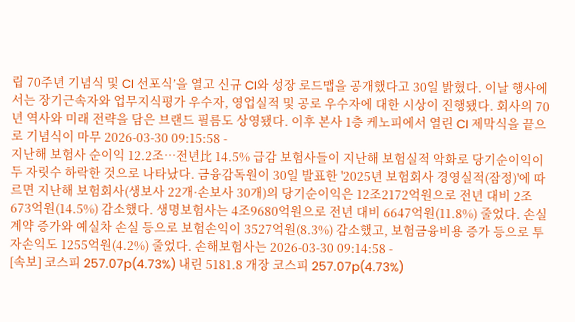립 70주년 기념식 및 CI 선포식’을 열고 신규 CI와 성장 로드맵을 공개했다고 30일 밝혔다. 이날 행사에서는 장기근속자와 업무지식평가 우수자, 영업실적 및 공로 우수자에 대한 시상이 진행됐다. 회사의 70년 역사와 미래 전략을 담은 브랜드 필름도 상영됐다. 이후 본사 1층 케노피에서 열린 CI 제막식을 끝으로 기념식이 마무 2026-03-30 09:15:58 -
지난해 보험사 순이익 12.2조…전년比 14.5% 급감 보험사들이 지난해 보험실적 악화로 당기순이익이 두 자릿수 하락한 것으로 나타났다. 금융감독원이 30일 발표한 '2025년 보험회사 경영실적(잠정)'에 따르면 지난해 보험회사(생보사 22개·손보사 30개)의 당기순이익은 12조2172억원으로 전년 대비 2조673억원(14.5%) 감소했다. 생명보험사는 4조9680억원으로 전년 대비 6647억원(11.8%) 줄었다. 손실계약 증가와 예실차 손실 등으로 보험손익이 3527억원(8.3%) 감소했고, 보험금융비용 증가 등으로 투자손익도 1255억원(4.2%) 줄었다. 손해보험사는 2026-03-30 09:14:58 -
[속보] 코스피 257.07p(4.73%) 내린 5181.8 개장 코스피 257.07p(4.73%)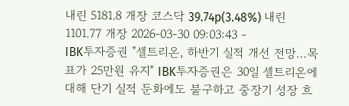내린 5181.8 개장 코스닥 39.74p(3.48%) 내린 1101.77 개장 2026-03-30 09:03:43 -
IBK투자증권 "셀트리온, 하반기 실적 개선 전망…목표가 25만원 유지" IBK투자증권은 30일 셀트리온에 대해 단기 실적 둔화에도 불구하고 중장기 성장 흐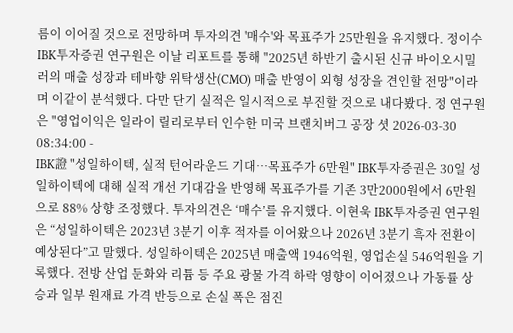름이 이어질 것으로 전망하며 투자의견 '매수'와 목표주가 25만원을 유지했다. 정이수 IBK투자증권 연구원은 이날 리포트를 통해 "2025년 하반기 출시된 신규 바이오시밀러의 매출 성장과 테바향 위탁생산(CMO) 매출 반영이 외형 성장을 견인할 전망"이라며 이같이 분석했다. 다만 단기 실적은 일시적으로 부진할 것으로 내다봤다. 정 연구원은 "영업이익은 일라이 릴리로부터 인수한 미국 브랜치버그 공장 셧 2026-03-30 08:34:00 -
IBK證 "성일하이텍, 실적 턴어라운드 기대…목표주가 6만원" IBK투자증권은 30일 성일하이텍에 대해 실적 개선 기대감을 반영해 목표주가를 기존 3만2000원에서 6만원으로 88% 상향 조정했다. 투자의견은 ‘매수’를 유지했다. 이현욱 IBK투자증권 연구원은 “성일하이텍은 2023년 3분기 이후 적자를 이어왔으나 2026년 3분기 흑자 전환이 예상된다”고 말했다. 성일하이텍은 2025년 매출액 1946억원, 영업손실 546억원을 기록했다. 전방 산업 둔화와 리튬 등 주요 광물 가격 하락 영향이 이어졌으나 가동률 상승과 일부 원재료 가격 반등으로 손실 폭은 점진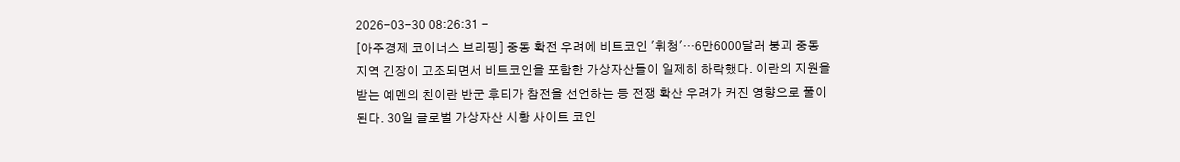2026-03-30 08:26:31 -
[아주경제 코이너스 브리핑] 중동 확전 우려에 비트코인 '휘청'…6만6000달러 붕괴 중동 지역 긴장이 고조되면서 비트코인을 포함한 가상자산들이 일제히 하락했다. 이란의 지원을 받는 예멘의 친이란 반군 후티가 참전을 선언하는 등 전쟁 확산 우려가 커진 영향으로 풀이된다. 30일 글로벌 가상자산 시황 사이트 코인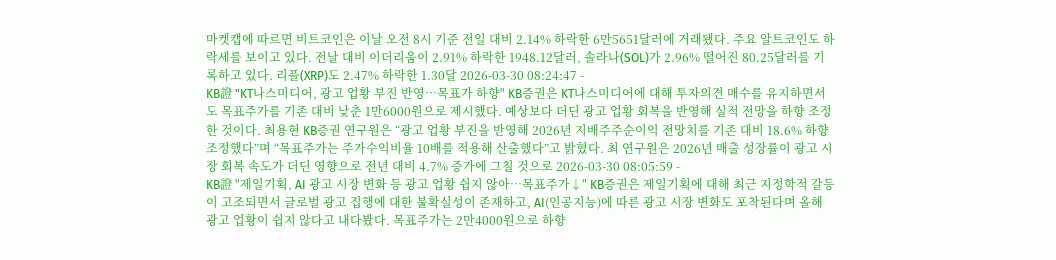마켓캡에 따르면 비트코인은 이날 오전 8시 기준 전일 대비 2.14% 하락한 6만5651달러에 거래됐다. 주요 알트코인도 하락세를 보이고 있다. 전날 대비 이더리움이 2.91% 하락한 1948.12달러, 솔라나(SOL)가 2.96% 떨어진 80.25달러를 기록하고 있다. 리플(XRP)도 2.47% 하락한 1.30달 2026-03-30 08:24:47 -
KB證 "KT나스미디어, 광고 업황 부진 반영…목표가 하향" KB증권은 KT나스미디어에 대해 투자의견 매수를 유지하면서도 목표주가를 기존 대비 낮춘 1만6000원으로 제시했다. 예상보다 더딘 광고 업황 회복을 반영해 실적 전망을 하향 조정한 것이다. 최용현 KB증권 연구원은 “광고 업황 부진을 반영해 2026년 지배주주순이익 전망치를 기존 대비 18.6% 하향 조정했다”며 “목표주가는 주가수익비율 10배를 적용해 산출했다”고 밝혔다. 최 연구원은 2026년 매출 성장률이 광고 시장 회복 속도가 더딘 영향으로 전년 대비 4.7% 증가에 그칠 것으로 2026-03-30 08:05:59 -
KB證 "제일기획, AI 광고 시장 변화 등 광고 업황 쉽지 않아…목표주가↓" KB증권은 제일기획에 대해 최근 지정학적 갈등이 고조되면서 글로벌 광고 집행에 대한 불확실성이 존재하고, AI(인공지능)에 따른 광고 시장 변화도 포착된다며 올해 광고 업황이 쉽지 않다고 내다봤다. 목표주가는 2만4000원으로 하향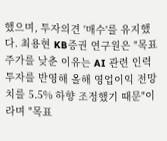했으며, 투자의견 '매수'를 유지했다. 최용현 KB증권 연구원은 "목표주가를 낮춘 이유는 AI 관련 인력 투자를 반영해 올해 영업이익 전망치를 5.5% 하향 조정했기 때문"이라며 "목표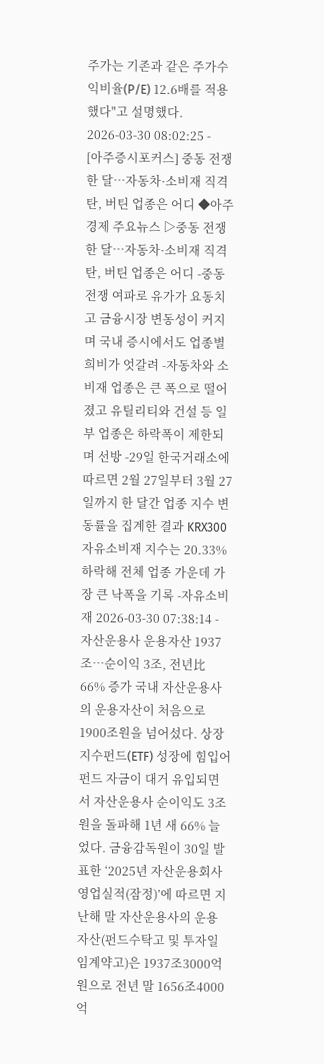주가는 기존과 같은 주가수익비율(P/E) 12.6배를 적용했다"고 설명했다. 2026-03-30 08:02:25 -
[아주증시포커스] 중동 전쟁 한 달…자동차·소비재 직격탄, 버틴 업종은 어디 ◆아주경제 주요뉴스 ▷중동 전쟁 한 달…자동차·소비재 직격탄, 버틴 업종은 어디 -중동 전쟁 여파로 유가가 요동치고 금융시장 변동성이 커지며 국내 증시에서도 업종별 희비가 엇갈려 -자동차와 소비재 업종은 큰 폭으로 떨어졌고 유틸리티와 건설 등 일부 업종은 하락폭이 제한되며 선방 -29일 한국거래소에 따르면 2월 27일부터 3월 27일까지 한 달간 업종 지수 변동률을 집계한 결과 KRX300 자유소비재 지수는 20.33% 하락해 전체 업종 가운데 가장 큰 낙폭을 기록 -자유소비재 2026-03-30 07:38:14 -
자산운용사 운용자산 1937조…순이익 3조, 전년比 66% 증가 국내 자산운용사의 운용자산이 처음으로 1900조원을 넘어섰다. 상장지수펀드(ETF) 성장에 힘입어 펀드 자금이 대거 유입되면서 자산운용사 순이익도 3조원을 돌파해 1년 새 66% 늘었다. 금융감독원이 30일 발표한 ‘2025년 자산운용회사 영업실적(잠정)’에 따르면 지난해 말 자산운용사의 운용자산(펀드수탁고 및 투자일임계약고)은 1937조3000억원으로 전년 말 1656조4000억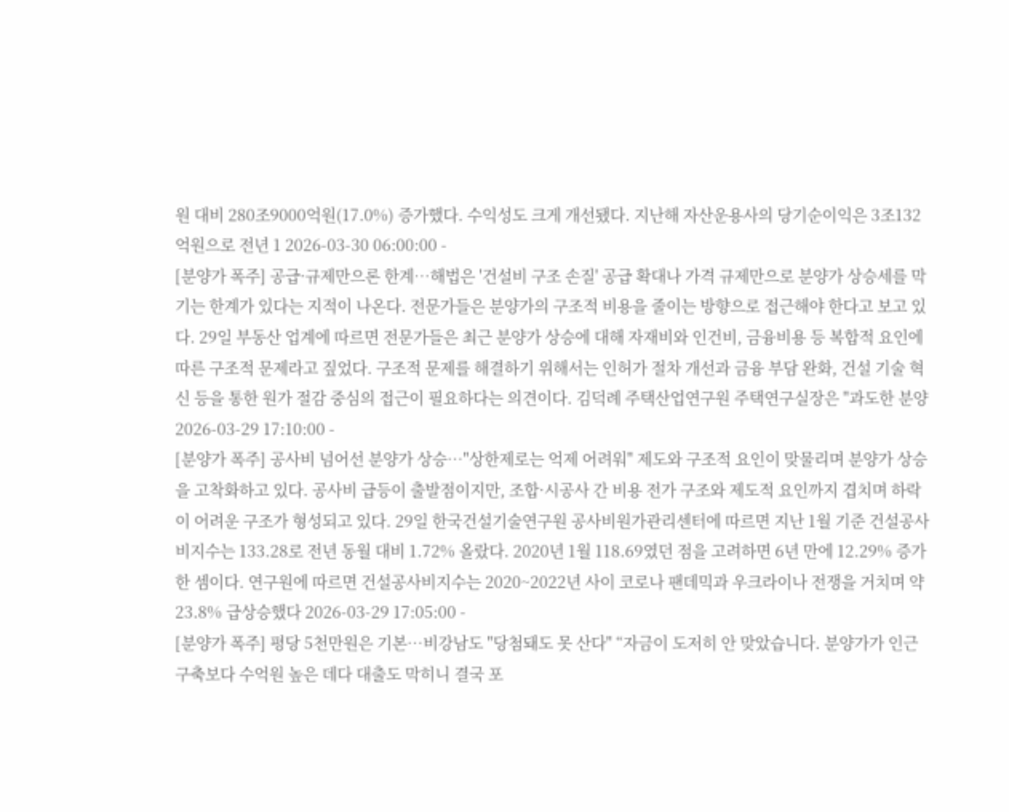원 대비 280조9000억원(17.0%) 증가했다. 수익성도 크게 개선됐다. 지난해 자산운용사의 당기순이익은 3조132억원으로 전년 1 2026-03-30 06:00:00 -
[분양가 폭주] 공급·규제만으론 한계…해법은 '건설비 구조 손질' 공급 확대나 가격 규제만으로 분양가 상승세를 막기는 한계가 있다는 지적이 나온다. 전문가들은 분양가의 구조적 비용을 줄이는 방향으로 접근해야 한다고 보고 있다. 29일 부동산 업계에 따르면 전문가들은 최근 분양가 상승에 대해 자재비와 인건비, 금융비용 등 복합적 요인에 따른 구조적 문제라고 짚었다. 구조적 문제를 해결하기 위해서는 인허가 절차 개선과 금융 부담 완화, 건설 기술 혁신 등을 통한 원가 절감 중심의 접근이 필요하다는 의견이다. 김덕례 주택산업연구원 주택연구실장은 "과도한 분양 2026-03-29 17:10:00 -
[분양가 폭주] 공사비 넘어선 분양가 상승…"상한제로는 억제 어려워" 제도와 구조적 요인이 맞물리며 분양가 상승을 고착화하고 있다. 공사비 급등이 출발점이지만, 조합·시공사 간 비용 전가 구조와 제도적 요인까지 겹치며 하락이 어려운 구조가 형성되고 있다. 29일 한국건설기술연구원 공사비원가관리센터에 따르면 지난 1월 기준 건설공사비지수는 133.28로 전년 동월 대비 1.72% 올랐다. 2020년 1월 118.69였던 점을 고려하면 6년 만에 12.29% 증가한 셈이다. 연구원에 따르면 건설공사비지수는 2020~2022년 사이 코로나 팬데믹과 우크라이나 전쟁을 거치며 약 23.8% 급상승했다 2026-03-29 17:05:00 -
[분양가 폭주] 평당 5천만원은 기본…비강남도 "당첨돼도 못 산다" “자금이 도저히 안 맞았습니다. 분양가가 인근 구축보다 수억원 높은 데다 대출도 막히니 결국 포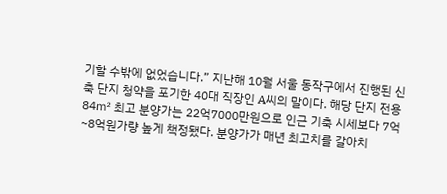기할 수밖에 없었습니다.” 지난해 10월 서울 동작구에서 진행된 신축 단지 청약을 포기한 40대 직장인 A씨의 말이다. 해당 단지 전용 84㎡ 최고 분양가는 22억7000만원으로 인근 기축 시세보다 7억~8억원가량 높게 책정됐다. 분양가가 매년 최고치를 갈아치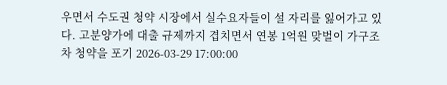우면서 수도권 청약 시장에서 실수요자들이 설 자리를 잃어가고 있다. 고분양가에 대출 규제까지 겹치면서 연봉 1억원 맞벌이 가구조차 청약을 포기 2026-03-29 17:00:00